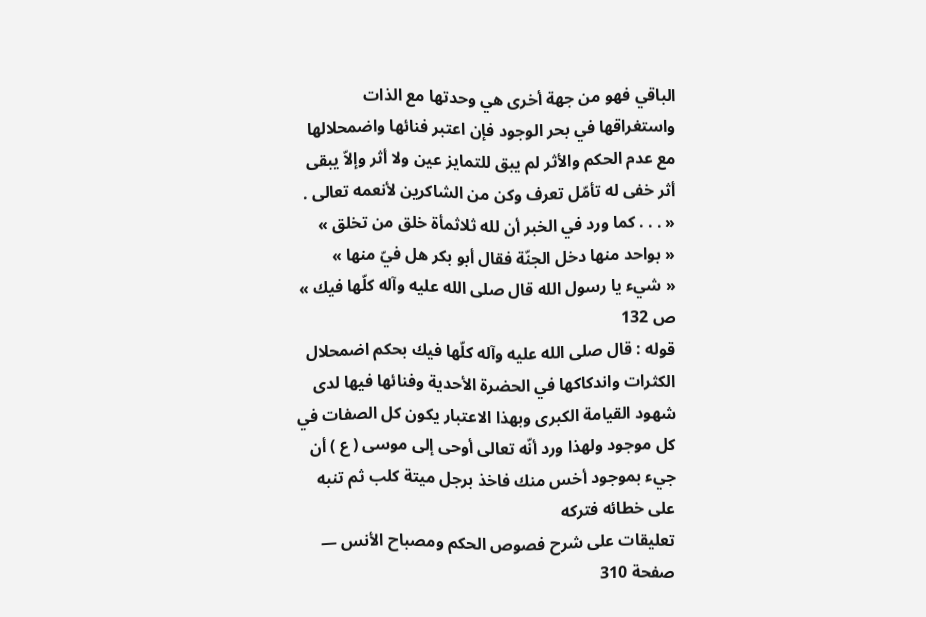الباقي فهو من جهة أخرى هي وحدتها مع الذات واستغراقها في بحر الوجود فإن اعتبر فنائها واضمحلالها مع عدم الحكم والأثر لم يبق للتمايز عين ولا أثر وإلاّ يبقى أثر خفى له تأمّل تعرف وكن من الشاكرين لأنعمه تعالى .
« . . . كما ورد في الخبر أن لله ثلاثمأة خلق من تخلق »
« بواحد منها دخل الجنّة فقال أبو بكر هل فيّ منها »
« شيء يا رسول الله قال صلى الله عليه وآله كلّها فيك » ص 132
قوله : قال صلى الله عليه وآله كلّها فيك بحكم اضمحلال الكثرات واندكاكها في الحضرة الأحدية وفنائها فيها لدى شهود القيامة الكبرى وبهذا الاعتبار يكون كل الصفات في كل موجود ولهذا ورد أنّه تعالى أوحى إلى موسى ( ع ) أن جيء بموجود أخس منك فاخذ برجل ميتة كلب ثم تنبه على خطائه فتركه
تعليقات على شرح فصوص الحكم ومصباح الأنس — صفحة 310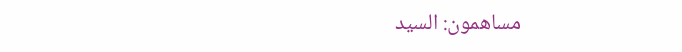مساهمون: السيد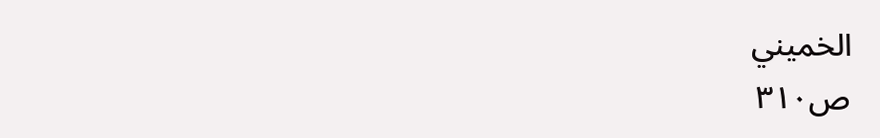الخميني
ص٣١٠